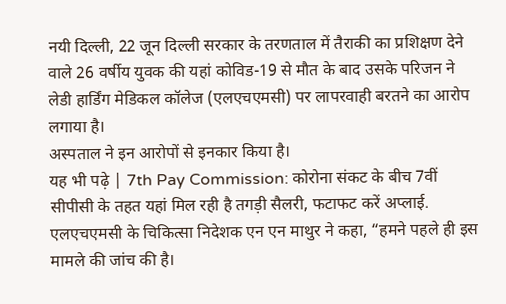नयी दिल्ली, 22 जून दिल्ली सरकार के तरणताल में तैराकी का प्रशिक्षण देने वाले 26 वर्षीय युवक की यहां कोविड-19 से मौत के बाद उसके परिजन ने लेडी हार्डिंग मेडिकल कॉलेज (एलएचएमसी) पर लापरवाही बरतने का आरोप लगाया है।
अस्पताल ने इन आरोपों से इनकार किया है।
यह भी पढ़े | 7th Pay Commission: कोरोना संकट के बीच 7वीं सीपीसी के तहत यहां मिल रही है तगड़ी सैलरी, फटाफट करें अप्लाई.
एलएचएमसी के चिकित्सा निदेशक एन एन माथुर ने कहा, “हमने पहले ही इस मामले की जांच की है।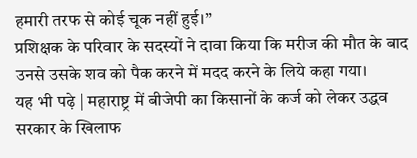हमारी तरफ से कोई चूक नहीं हुई।”
प्रशिक्षक के परिवार के सदस्यों ने दावा किया कि मरीज की मौत के बाद उनसे उसके शव को पैक करने में मदद करने के लिये कहा गया।
यह भी पढ़े | महाराष्ट्र में बीजेपी का किसानों के कर्ज को लेकर उद्धव सरकार के खिलाफ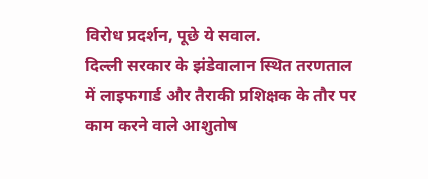विरोध प्रदर्शन, पूछे ये सवाल.
दिल्ली सरकार के झंडेवालान स्थित तरणताल में लाइफगार्ड और तैराकी प्रशिक्षक के तौर पर काम करने वाले आशुतोष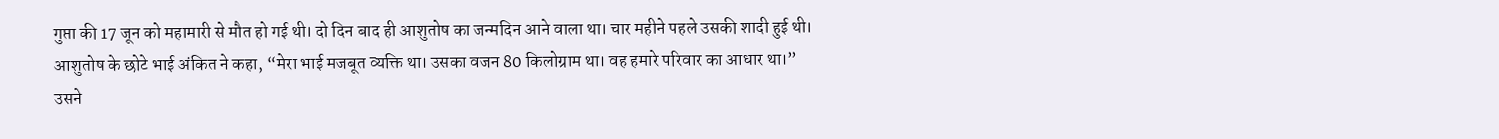गुप्ता की 17 जून को महामारी से मौत हो गई थी। दो दिन बाद ही आशुतोष का जन्मदिन आने वाला था। चार महीने पहले उसकी शादी हुई थी।
आशुतोष के छोटे भाई अंकित ने कहा, “मेरा भाई मजबूत व्यक्ति था। उसका वजन 80 किलोग्राम था। वह हमारे परिवार का आधार था।”
उसने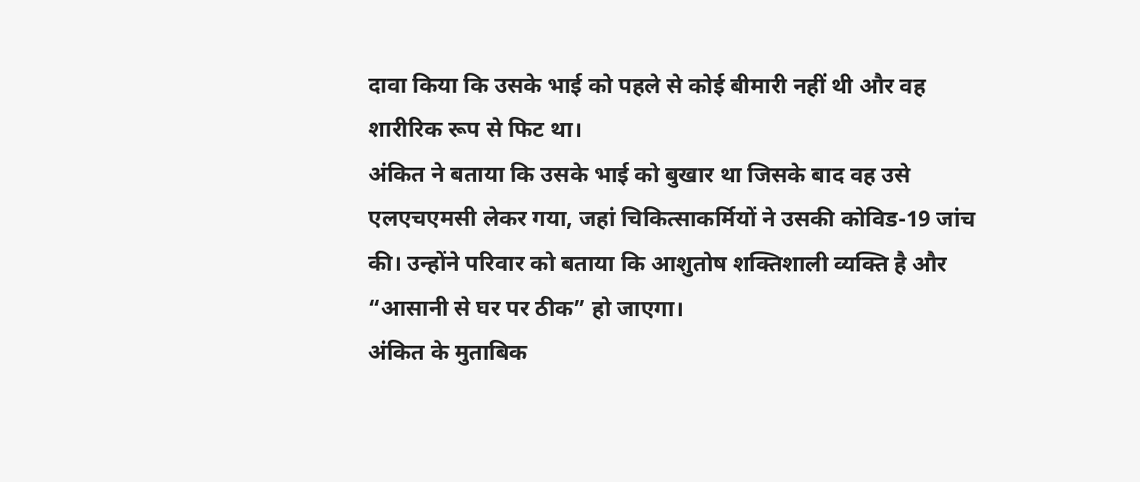दावा किया कि उसके भाई को पहले से कोई बीमारी नहीं थी और वह शारीरिक रूप से फिट था।
अंकित ने बताया कि उसके भाई को बुखार था जिसके बाद वह उसे एलएचएमसी लेकर गया, जहां चिकित्साकर्मियों ने उसकी कोविड-19 जांच की। उन्होंने परिवार को बताया कि आशुतोष शक्तिशाली व्यक्ति है और “आसानी से घर पर ठीक” हो जाएगा।
अंकित के मुताबिक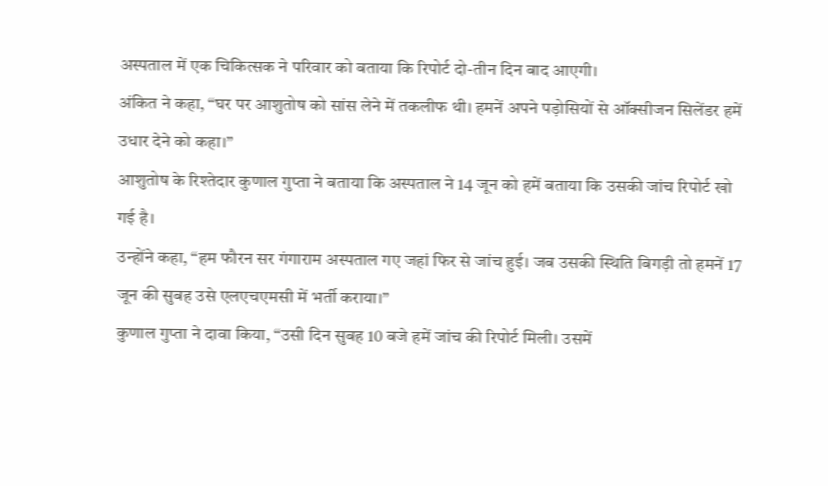अस्पताल में एक चिकित्सक ने परिवार को बताया कि रिपोर्ट दो-तीन दिन बाद आएगी।
अंकित ने कहा, “घर पर आशुतोष को सांस लेने में तकलीफ थी। हमनें अपने पड़ोसियों से ऑक्सीजन सिलेंडर हमें उधार देने को कहा।”
आशुतोष के रिश्तेदार कुणाल गुप्ता ने बताया कि अस्पताल ने 14 जून को हमें बताया कि उसकी जांच रिपोर्ट खो गई है।
उन्होंने कहा, “हम फौरन सर गंगाराम अस्पताल गए जहां फिर से जांच हुई। जब उसकी स्थिति बिगड़ी तो हमनें 17 जून की सुबह उसे एलएचएमसी में भर्ती कराया।”
कुणाल गुप्ता ने दावा किया, “उसी दिन सुबह 10 बजे हमें जांच की रिपोर्ट मिली। उसमें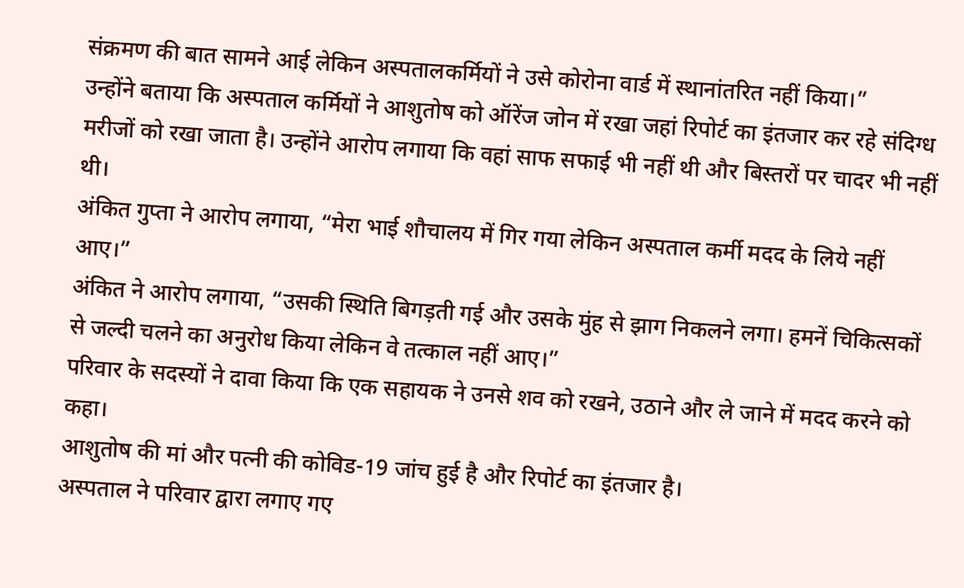संक्रमण की बात सामने आई लेकिन अस्पतालकर्मियों ने उसे कोरोना वार्ड में स्थानांतरित नहीं किया।”
उन्होंने बताया कि अस्पताल कर्मियों ने आशुतोष को ऑरेंज जोन में रखा जहां रिपोर्ट का इंतजार कर रहे संदिग्ध मरीजों को रखा जाता है। उन्होंने आरोप लगाया कि वहां साफ सफाई भी नहीं थी और बिस्तरों पर चादर भी नहीं थी।
अंकित गुप्ता ने आरोप लगाया, “मेरा भाई शौचालय में गिर गया लेकिन अस्पताल कर्मी मदद के लिये नहीं आए।”
अंकित ने आरोप लगाया, “उसकी स्थिति बिगड़ती गई और उसके मुंह से झाग निकलने लगा। हमनें चिकित्सकों से जल्दी चलने का अनुरोध किया लेकिन वे तत्काल नहीं आए।”
परिवार के सदस्यों ने दावा किया कि एक सहायक ने उनसे शव को रखने, उठाने और ले जाने में मदद करने को कहा।
आशुतोष की मां और पत्नी की कोविड-19 जांच हुई है और रिपोर्ट का इंतजार है।
अस्पताल ने परिवार द्वारा लगाए गए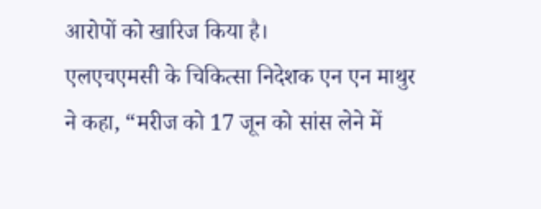आरोपों को खारिज किया है।
एलएचएमसी के चिकित्सा निदेशक एन एन माथुर ने कहा, “मरीज को 17 जून को सांस लेने में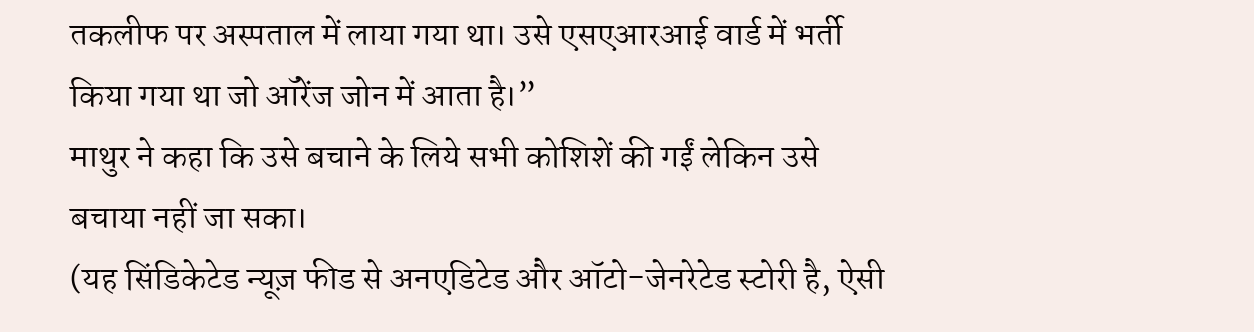तकलीफ पर अस्पताल में लाया गया था। उसे एसएआरआई वार्ड में भर्ती किया गया था जो ऑरेंज जोन में आता है।”
माथुर ने कहा कि उसे बचाने के लिये सभी कोशिशें की गईं लेकिन उसे बचाया नहीं जा सका।
(यह सिंडिकेटेड न्यूज़ फीड से अनएडिटेड और ऑटो-जेनरेटेड स्टोरी है, ऐसी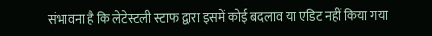संभावना है कि लेटेस्टली स्टाफ द्वारा इसमें कोई बदलाव या एडिट नहीं किया गया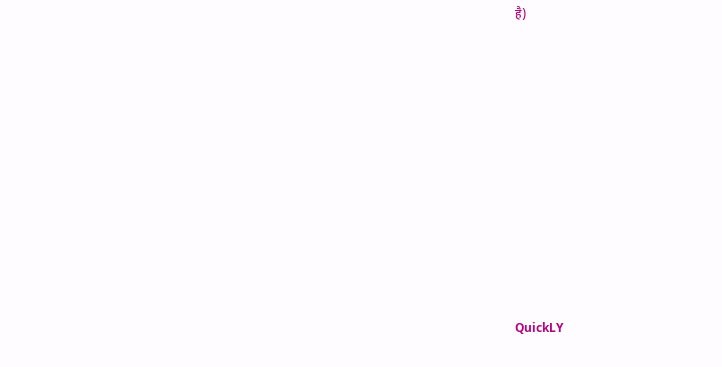है)












QuickLY